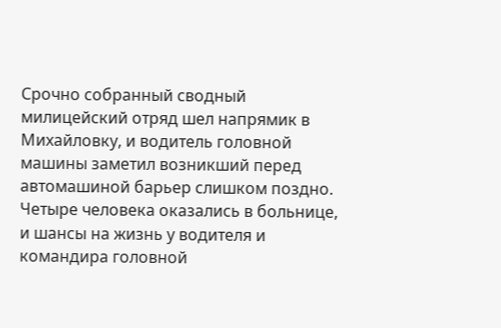Срочно собранный сводный милицейский отряд шел напрямик в Михайловку, и водитель головной машины заметил возникший перед автомашиной барьер слишком поздно. Четыре человека оказались в больнице, и шансы на жизнь у водителя и командира головной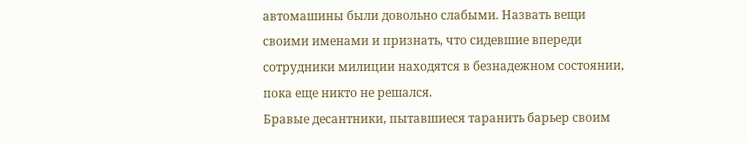автомашины были довольно слабыми. Назвать вещи своими именами и признать, что сидевшие впереди сотрудники милиции находятся в безнадежном состоянии, пока еще никто не решался.
Бравые десантники, пытавшиеся таранить барьер своим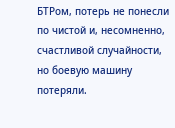БТРом, потерь не понесли по чистой и, несомненно, счастливой случайности, но боевую машину потеряли.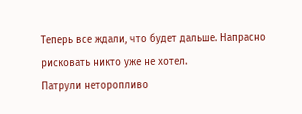Теперь все ждали, что будет дальше. Напрасно рисковать никто уже не хотел.
Патрули неторопливо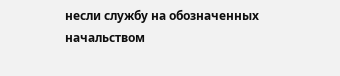несли службу на обозначенных начальством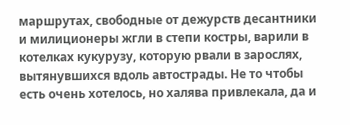маршрутах, свободные от дежурств десантники и милиционеры жгли в степи костры, варили в котелках кукурузу, которую рвали в зарослях, вытянувшихся вдоль автострады. Не то чтобы есть очень хотелось, но халява привлекала, да и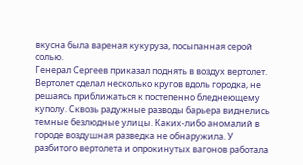вкусна была вареная кукуруза, посыпанная серой солью.
Генерал Сергеев приказал поднять в воздух вертолет.
Вертолет сделал несколько кругов вдоль городка, не решаясь приближаться к постепенно бледнеющему куполу. Сквозь радужные разводы барьера виднелись темные безлюдные улицы. Каких-либо аномалий в городе воздушная разведка не обнаружила. У разбитого вертолета и опрокинутых вагонов работала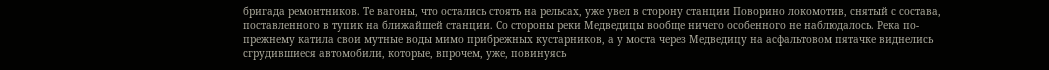бригада ремонтников. Те вагоны, что остались стоять на рельсах, уже увел в сторону станции Поворино локомотив, снятый с состава, поставленного в тупик на ближайшей станции. Со стороны реки Медведицы вообще ничего особенного не наблюдалось. Река по-прежнему катила свои мутные воды мимо прибрежных кустарников, а у моста через Медведицу на асфальтовом пятачке виднелись сгрудившиеся автомобили, которые, впрочем, уже, повинуясь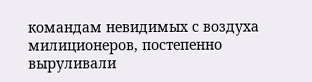командам невидимых с воздуха милиционеров, постепенно выруливали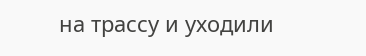на трассу и уходили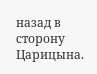назад в сторону Царицына.